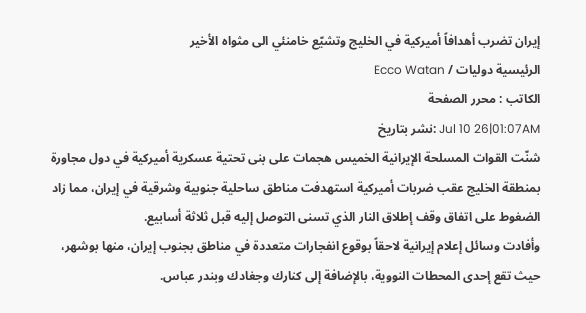إيران تضرب أهدافاً أميركية في الخليج وتشيّع خامنئي الى مثواه الأخير
الرئيسية دوليات / Ecco Watan
الكاتب : محرر الصفحة
Jul 10 26|01:07AM :نشر بتاريخ
شنّت القوات المسلحة الإيرانية الخميس هجمات على بنى تحتية عسكرية أميركية في دول مجاورة بمنطقة الخليج عقب ضربات أميركية استهدفت مناطق ساحلية جنوبية وشرقية في إيران، مما زاد الضغوط على اتفاق وقف إطلاق النار الذي تسنى التوصل إليه قبل ثلاثة أسابيع.
وأفادت وسائل إعلام إيرانية لاحقاً بوقوع انفجارات متعددة في مناطق بجنوب إيران، منها بوشهر، حيث تقع إحدى المحطات النووية، بالإضافة إلى كنارك وجغادك وبندر عباس.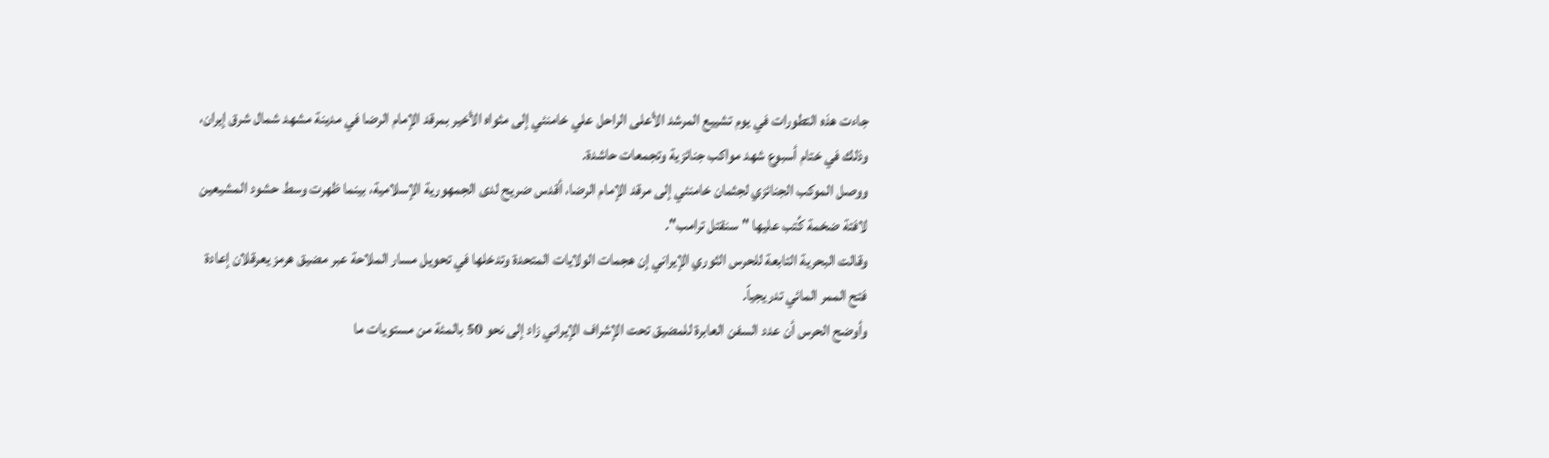جاءت هذه التطورات في يوم تشييع المرشد الأعلى الراحل علي خامنئي إلى مثواه الأخير بمرقد الإمام الرضا في مدينة مشهد شمال شرق إيران، وذلك في ختام أسبوع شهد مواكب جنائزية وتجمعات حاشدة.
ووصل الموكب الجنائزي لجثمان خامنئي إلى مرقد الإمام الرضا، أقدس ضريح لدى الجمهورية الإسلامية، بينما ظهرت وسط حشود المشيعين لافتة ضخمة كُتب عليها "سنقتل ترامب".
وقالت البحرية التابعة للحرس الثوري الإيراني إن هجمات الولايات المتحدة وتدخلها في تحويل مسار الملاحة عبر مضيق هرمز يعرقلان إعادة فتح الممر المائي تدريجياً.
وأوضح الحرس أن عدد السفن العابرة للمضيق تحت الإشراف الإيراني زاد إلى نحو 50 بالمئة من مستويات ما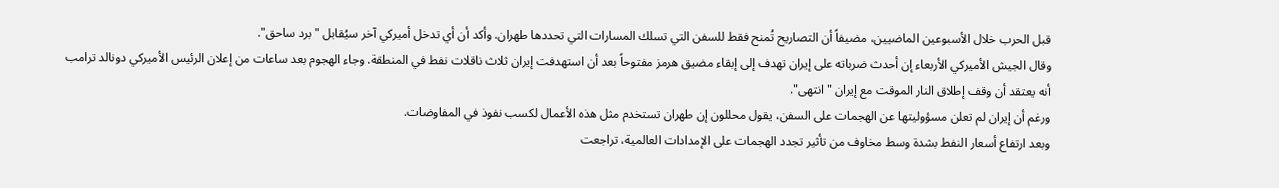قبل الحرب خلال الأسبوعين الماضيين، مضيفاً أن التصاريح تُمنح فقط للسفن التي تسلك المسارات التي تحددها طهران. وأكد أن أي تدخل أميركي آخر سيُقابل "برد ساحق".
وقال الجيش الأميركي الأربعاء إن أحدث ضرباته على إيران تهدف إلى إبقاء مضيق هرمز مفتوحاً بعد أن استهدفت إيران ثلاث ناقلات نفط في المنطقة. وجاء الهجوم بعد ساعات من إعلان الرئيس الأميركي دونالد ترامب أنه يعتقد أن وقف إطلاق النار الموقت مع إيران "انتهى".
ورغم أن إيران لم تعلن مسؤوليتها عن الهجمات على السفن، يقول محللون إن طهران تستخدم مثل هذه الأعمال لكسب نفوذ في المفاوضات.
وبعد ارتفاع أسعار النفط بشدة وسط مخاوف من تأثير تجدد الهجمات على الإمدادات العالمية، تراجعت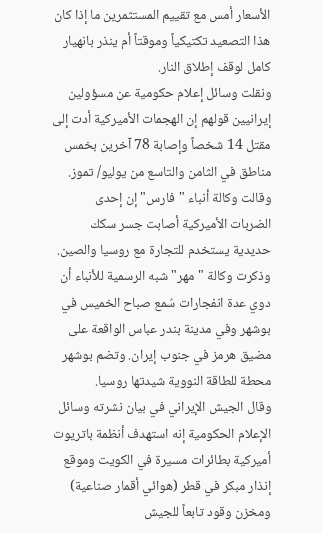الأسعار أمس مع تقييم المستثمرين ما إذا كان هذا التصعيد تكتيكياً وموقتاً أم ينذر بانهيار كامل لوقف إطلاق النار.
ونقلت وسائل إعلام حكومية عن مسؤولين إيرانيين قولهم إن الهجمات الأميركية أدت إلى مقتل 14 شخصاً وإصابة 78 آخرين بخمس مناطق في الثامن والتاسع من يوليو/ تموز. وقالت وكالة أنباء "فارس" إن إحدى الضربات الأميركية أصابت جسر سكك حديدية يستخدم للتجارة مع روسيا والصين.
وذكرت وكالة "مهر" شبه الرسمية للأنباء أن دوي عدة انفجارات سُمع صباح الخميس في بوشهر وفي مدينة بندر عباس الواقعة على مضيق هرمز في جنوب إيران. وتضم بوشهر محطة للطاقة النووية شيدتها روسيا.
وقال الجيش الإيراني في بيان نشرته وسائل الإعلام الحكومية إنه استهدف أنظمة باتريوت أميركية بطائرات مسيرة في الكويت وموقع إنذار مبكر في قطر (هوائي أقمار صناعية) ومخزن وقود تابعاً للجيش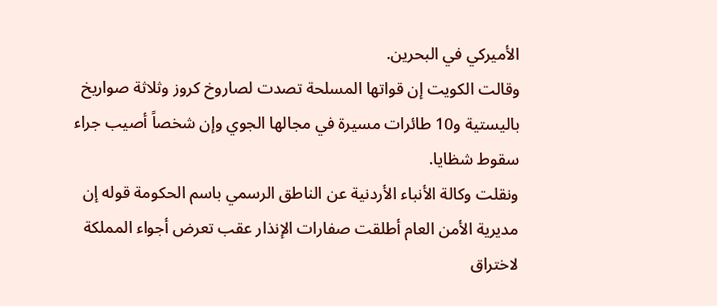الأميركي في البحرين.
وقالت الكويت إن قواتها المسلحة تصدت لصاروخ كروز وثلاثة صواريخ باليستية و10 طائرات مسيرة في مجالها الجوي وإن شخصاً أصيب جراء سقوط شظايا.
ونقلت وكالة الأنباء الأردنية عن الناطق الرسمي باسم الحكومة قوله إن مديرية الأمن العام أطلقت صفارات الإنذار عقب تعرض أجواء المملكة لاختراق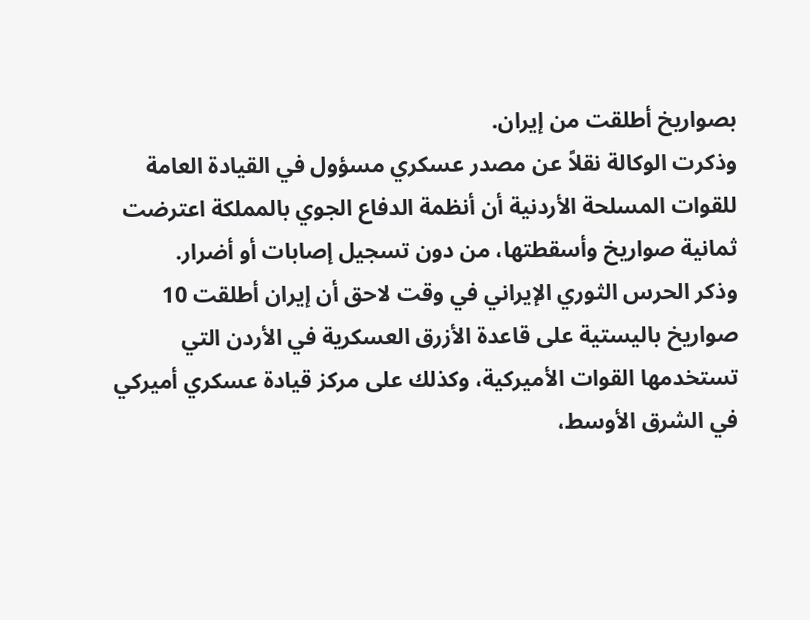بصواريخ أطلقت من إيران.
وذكرت الوكالة نقلاً عن مصدر عسكري مسؤول في القيادة العامة للقوات المسلحة الأردنية أن أنظمة الدفاع الجوي بالمملكة اعترضت ثمانية صواريخ وأسقطتها، من دون تسجيل إصابات أو أضرار.
وذكر الحرس الثوري الإيراني في وقت لاحق أن إيران أطلقت 10 صواريخ باليستية على قاعدة الأزرق العسكرية في الأردن التي تستخدمها القوات الأميركية، وكذلك على مركز قيادة عسكري أميركي في الشرق الأوسط،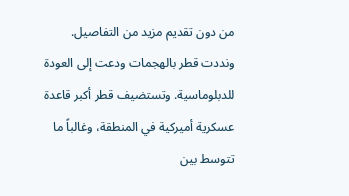من دون تقديم مزيد من التفاصيل.
ونددت قطر بالهجمات ودعت إلى العودة للدبلوماسية. وتستضيف قطر أكبر قاعدة عسكرية أميركية في المنطقة، وغالباً ما تتوسط بين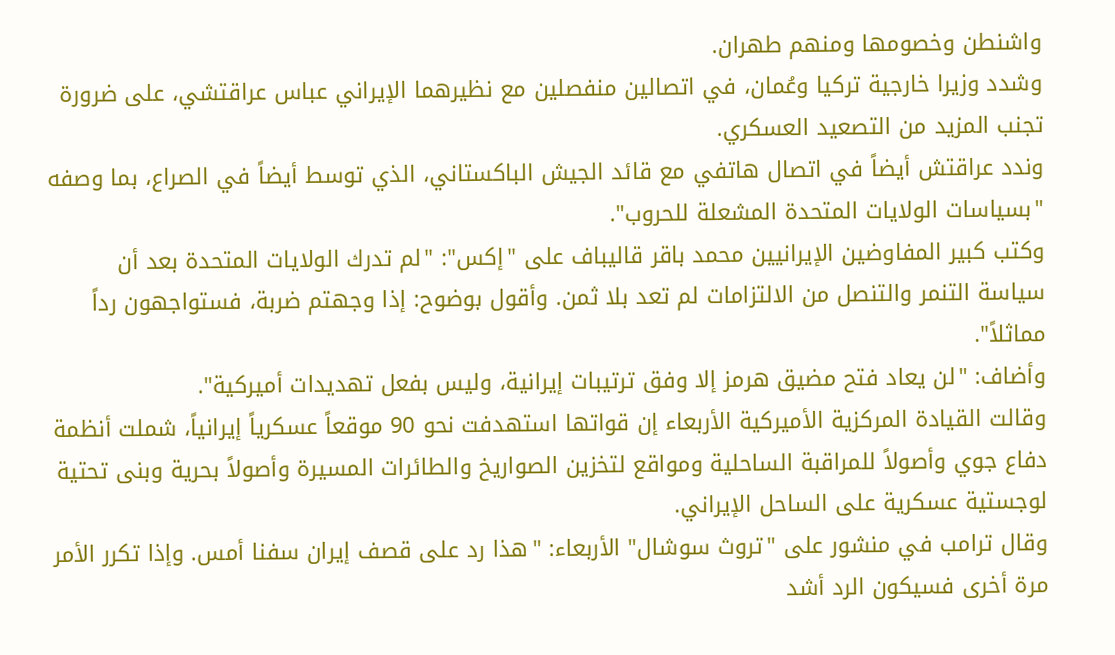واشنطن وخصومها ومنهم طهران.
وشدد وزيرا خارجية تركيا وعُمان، في اتصالين منفصلين مع نظيرهما الإيراني عباس عراقتشي، على ضرورة تجنب المزيد من التصعيد العسكري.
وندد عراقتش أيضاً في اتصال هاتفي مع قائد الجيش الباكستاني، الذي توسط أيضاً في الصراع، بما وصفه "بسياسات الولايات المتحدة المشعلة للحروب".
وكتب كبير المفاوضين الإيرانيين محمد باقر قاليباف على "إكس": "لم تدرك الولايات المتحدة بعد أن سياسة التنمر والتنصل من الالتزامات لم تعد بلا ثمن. وأقول بوضوح: إذا وجهتم ضربة، فستواجهون رداً مماثلاً".
وأضاف: "لن يعاد فتح مضيق هرمز إلا وفق ترتيبات إيرانية، وليس بفعل تهديدات أميركية".
وقالت القيادة المركزية الأميركية الأربعاء إن قواتها استهدفت نحو 90 موقعاً عسكرياً إيرانياً، شملت أنظمة دفاع جوي وأصولاً للمراقبة الساحلية ومواقع لتخزين الصواريخ والطائرات المسيرة وأصولاً بحرية وبنى تحتية لوجستية عسكرية على الساحل الإيراني.
وقال ترامب في منشور على "تروث سوشال" الأربعاء: "هذا رد على قصف إيران سفنا أمس. وإذا تكرر الأمر مرة أخرى فسيكون الرد أشد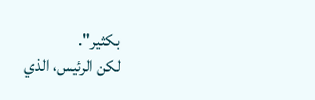بكثير".
لكن الرئيس، الذي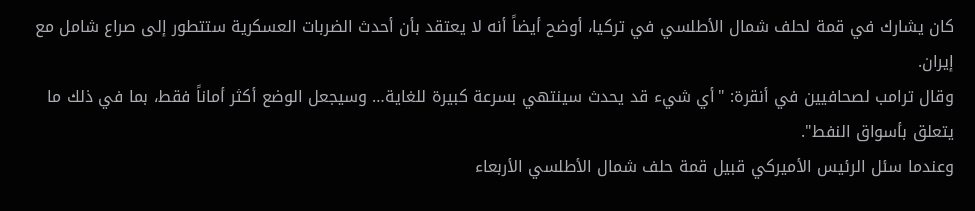كان يشارك في قمة لحلف شمال الأطلسي في تركيا، أوضح أيضاً أنه لا يعتقد بأن أحدث الضربات العسكرية ستتطور إلى صراع شامل مع إيران.
وقال ترامب لصحافيين في أنقرة: "أي شيء قد يحدث سينتهي بسرعة كبيرة للغاية… وسيجعل الوضع أكثر أماناً فقط، بما في ذلك ما يتعلق بأسواق النفط".
وعندما سئل الرئيس الأميركي قبيل قمة حلف شمال الأطلسي الأربعاء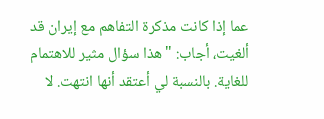عما إذا كانت مذكرة التفاهم مع إيران قد ألغيت، أجاب: "هذا سؤال مثير للاهتمام للغاية. بالنسبة لي أعتقد أنها انتهت. لا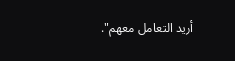أريد التعامل معهم".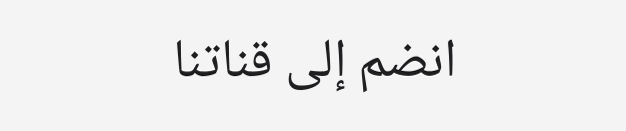انضم إلى قناتنا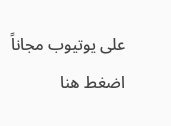على يوتيوب مجاناً اضغط هنا